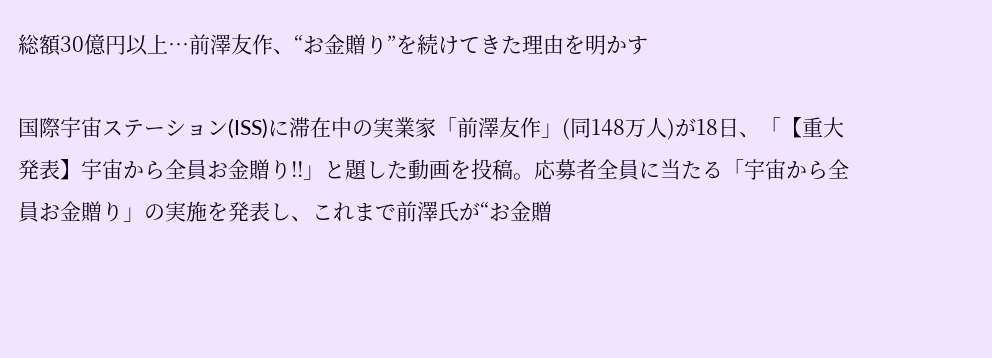総額30億円以上…前澤友作、“お金贈り”を続けてきた理由を明かす

国際宇宙ステーション(ISS)に滞在中の実業家「前澤友作」(同148万人)が18日、「【重大発表】宇宙から全員お金贈り!!」と題した動画を投稿。応募者全員に当たる「宇宙から全員お金贈り」の実施を発表し、これまで前澤氏が“お金贈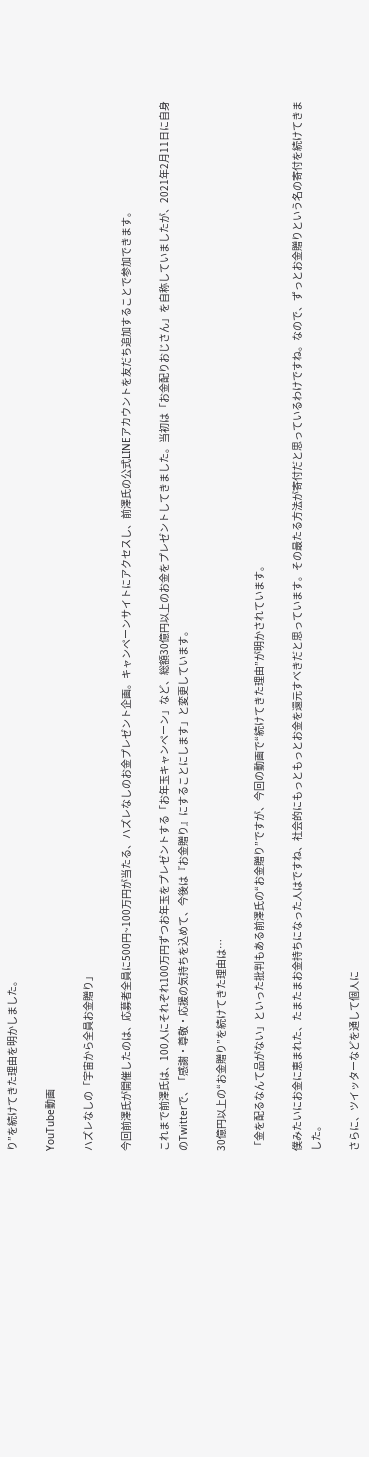り”を続けてきた理由を明かしました。

YouTube動画

ハズレなしの「宇宙から全員お金贈り」

今回前澤氏が開催したのは、応募者全員に500円~100万円が当たる、ハズレなしのお金プレゼント企画。キャンペーンサイトにアクセスし、前澤氏の公式LINEアカウントを友だち追加することで参加できます。

これまで前澤氏は、100人にそれぞれ100万円ずつお年玉をプレゼントする「お年玉キャンペーン」など、総額30億円以上のお金をプレゼントしてきました。当初は「お金配りおじさん」を自称していましたが、2021年2月11日に自身のTwitterで、「感謝・尊敬・応援の気持ちを込めて、今後は『お金贈り』にすることにします」と変更しています。

30億円以上の“お金贈り”を続けてきた理由は…

「金を配るなんて品がない」といった批判もある前澤氏の“お金贈り”ですが、今回の動画で“続けてきた理由”が明かされています。

僕みたいにお金に恵まれた、たまたまお金持ちになった人はですね、社会的にもっともっとお金を還元すべきだと思っています。その最たる方法が寄付だと思っているわけですね。なので、ずっとお金贈りという名の寄付を続けてきました。

さらに、ツイッターなどを通して個人に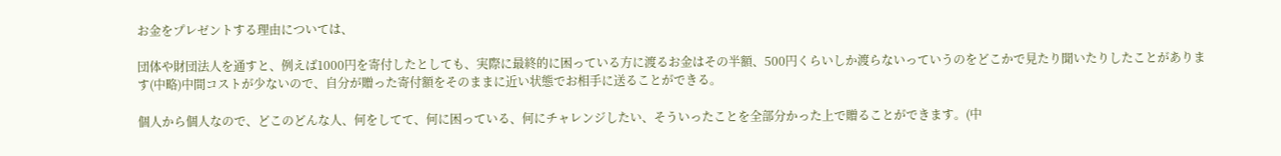お金をプレゼントする理由については、

団体や財団法人を通すと、例えば1000円を寄付したとしても、実際に最終的に困っている方に渡るお金はその半額、500円くらいしか渡らないっていうのをどこかで見たり聞いたりしたことがあります(中略)中間コストが少ないので、自分が贈った寄付額をそのままに近い状態でお相手に送ることができる。

個人から個人なので、どこのどんな人、何をしてて、何に困っている、何にチャレンジしたい、そういったことを全部分かった上で贈ることができます。(中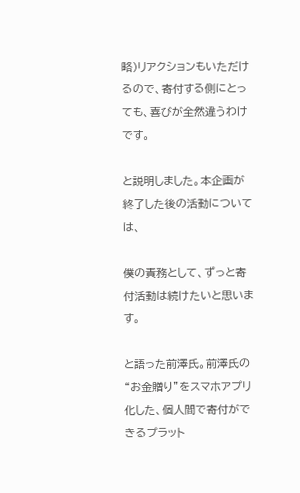略)リアクションもいただけるので、寄付する側にとっても、喜びが全然違うわけです。

と説明しました。本企画が終了した後の活動については、

僕の責務として、ずっと寄付活動は続けたいと思います。

と語った前澤氏。前澤氏の“お金贈り”をスマホアプリ化した、個人間で寄付ができるプラット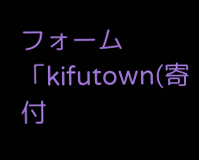フォーム「kifutown(寄付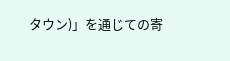タウン)」を通じての寄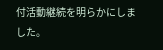付活動継続を明らかにしました。